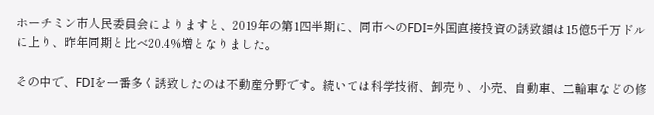ホーチミン市人民委員会によりますと、2019年の第1四半期に、同市へのFDI=外国直接投資の誘致額は15億5千万ドルに上り、昨年同期と比べ20.4%増となりました。

その中で、FDIを一番多く誘致したのは不動産分野です。続いては科学技術、卸売り、小売、自動車、二輪車などの修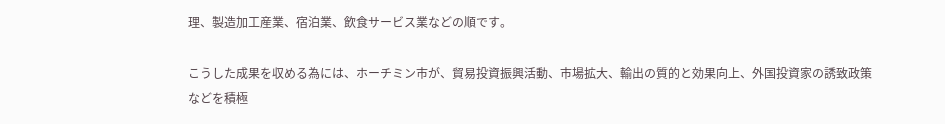理、製造加工産業、宿泊業、飲食サービス業などの順です。

こうした成果を収める為には、ホーチミン市が、貿易投資振興活動、市場拡大、輸出の質的と効果向上、外国投資家の誘致政策などを積極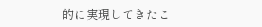的に実現してきたこ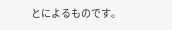とによるものです。